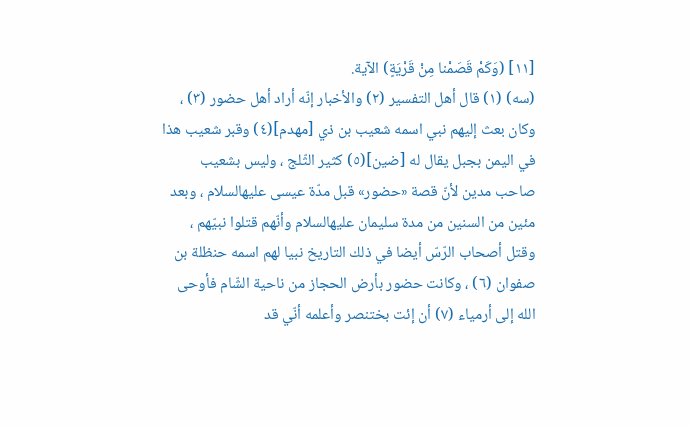[١١] (وَكَمْ قَصَمْنا مِنْ قَرْيَةٍ) الآية.
(سه) (١) قال أهل التفسير (٢) والأخبار إنّه أراد أهل حضور (٣) ، وكان بعث إليهم نبي اسمه شعيب بن ذي [مهدم](٤) وقبر شعيب هذا في اليمن بجبل يقال له [ضين](٥) كثير الثّلج ، وليس بشعيب صاحب مدين لأنّ قصة «حضور» قبل مدّة عيسى عليهالسلام ، وبعد مئين من السنين من مدة سليمان عليهالسلام وأنّهم قتلوا نبيّهم ، وقتل أصحاب الرّسّ أيضا في ذلك التاريخ نبيا لهم اسمه حنظلة بن صفوان (٦) ، وكانت حضور بأرض الحجاز من ناحية الشّام فأوحى الله إلى أرمياء (٧) أن إئت بختنصر وأعلمه أنّي قد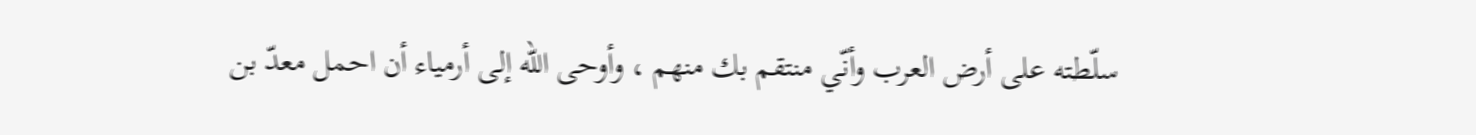سلّطته على أرض العرب وأنّي منتقم بك منهم ، وأوحى الله إلى أرمياء أن احمل معدّ بن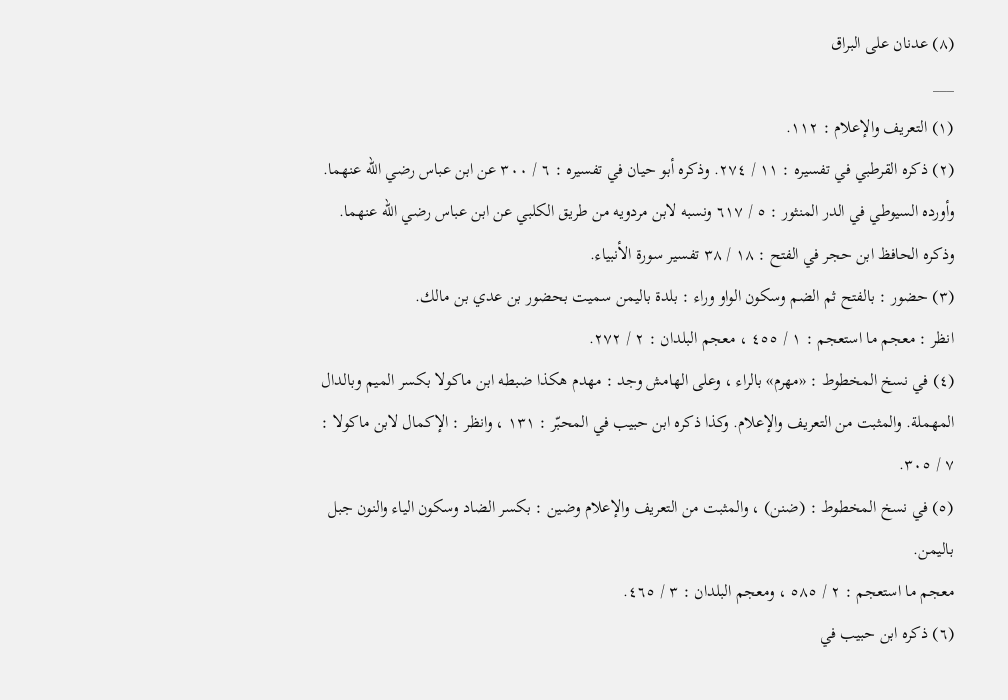(٨) عدنان على البراق
___
(١) التعريف والإعلام : ١١٢.
(٢) ذكره القرطبي في تفسيره : ١١ / ٢٧٤. وذكره أبو حيان في تفسيره : ٦ / ٣٠٠ عن ابن عباس رضي الله عنهما. وأورده السيوطي في الدر المنثور : ٥ / ٦١٧ ونسبه لابن مردويه من طريق الكلبي عن ابن عباس رضي الله عنهما. وذكره الحافظ ابن حجر في الفتح : ١٨ / ٣٨ تفسير سورة الأنبياء.
(٣) حضور : بالفتح ثم الضم وسكون الواو وراء : بلدة باليمن سميت بحضور بن عدي بن مالك.
انظر : معجم ما استعجم : ١ / ٤٥٥ ، معجم البلدان : ٢ / ٢٧٢.
(٤) في نسخ المخطوط : «مهرم» بالراء ، وعلى الهامش وجد : مهدم هكذا ضبطه ابن ماكولا بكسر الميم وبالدال المهملة. والمثبت من التعريف والإعلام. وكذا ذكره ابن حبيب في المحبّر : ١٣١ ، وانظر : الإكمال لابن ماكولا : ٧ / ٣٠٥.
(٥) في نسخ المخطوط : (ضنن) ، والمثبت من التعريف والإعلام وضين : بكسر الضاد وسكون الياء والنون جبل باليمن.
معجم ما استعجم : ٢ / ٥٨٥ ، ومعجم البلدان : ٣ / ٤٦٥.
(٦) ذكره ابن حبيب في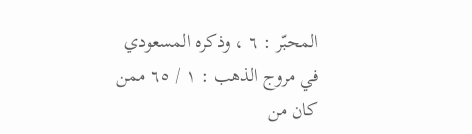المحبّر : ٦ ، وذكره المسعودي في مروج الذهب : ١ / ٦٥ ممن كان من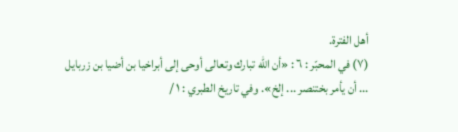أهل الفترة.
(٧) في المحبّر : ٦ : «أن الله تبارك وتعالى أوحى إلى أبراخيا بن أضيا بن زربايل ... أن يأمر بختنصر ... إلخ». وفي تاريخ الطبري : ١ /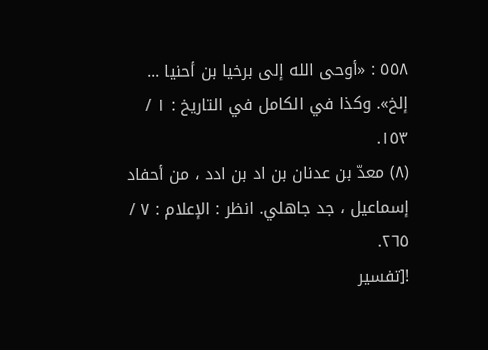٥٥٨ : «أوحى الله إلى برخيا بن أحنيا ... إلخ». وكذا في الكامل في التاريخ : ١ / ١٥٣.
(٨) معدّ بن عدنان بن اد بن ادد ، من أحفاد إسماعيل ، جد جاهلي. انظر : الإعلام : ٧ / ٢٦٥.
![تفسير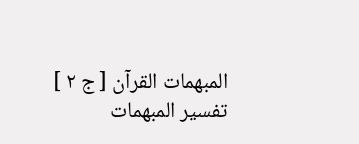المبهمات القرآن [ ج ٢ ] تفسير المبهمات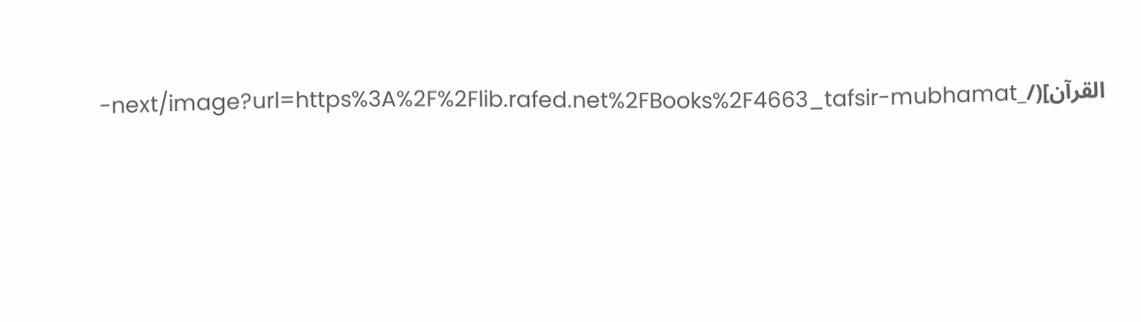القرآن](/_next/image?url=https%3A%2F%2Flib.rafed.net%2FBooks%2F4663_tafsir-mubhamat-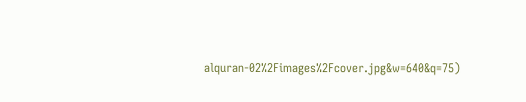alquran-02%2Fimages%2Fcover.jpg&w=640&q=75)